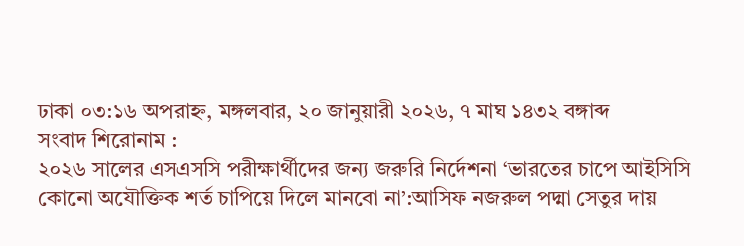ঢাকা ০৩:১৬ অপরাহ্ন, মঙ্গলবার, ২০ জানুয়ারী ২০২৬, ৭ মাঘ ১৪৩২ বঙ্গাব্দ
সংবাদ শিরোনাম :
২০২৬ সালের এসএসসি পরীক্ষার্থীদের জন্য জরুরি নির্দেশনা ‘ভারতের চাপে আইসিসি কোনো অযৌক্তিক শর্ত চাপিয়ে দিলে মানবো না’:আসিফ নজরুল পদ্মা সেতুর দায়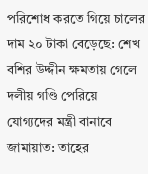পরিশোধ করতে গিয়ে চালের দাম ২০ টাকা বেড়েছে: শেখ বশির উদ্দীন ক্ষমতায় গেলে দলীয় গণ্ডি পেরিয়ে যোগ্যদের মন্ত্রী বানাবে জামায়াত: তাহের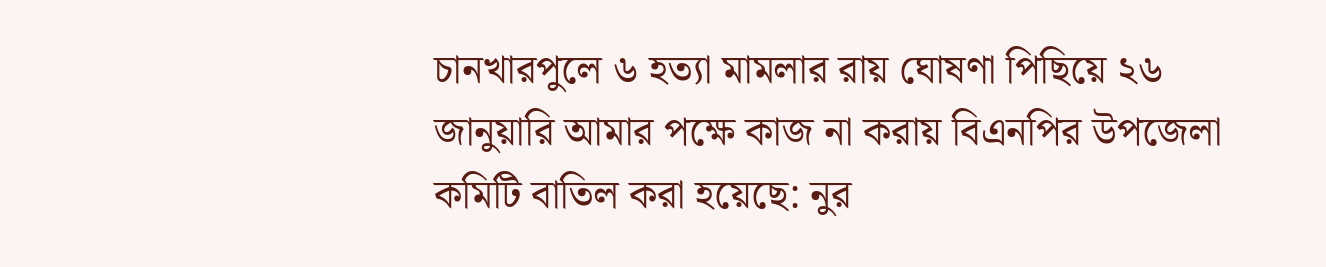চানখারপুলে ৬ হত্যা মামলার রায় ঘোষণা পিছিয়ে ২৬ জানুয়ারি আমার পক্ষে কাজ না করায় বিএনপির উপজেলা কমিটি বাতিল করা হয়েছে: নুর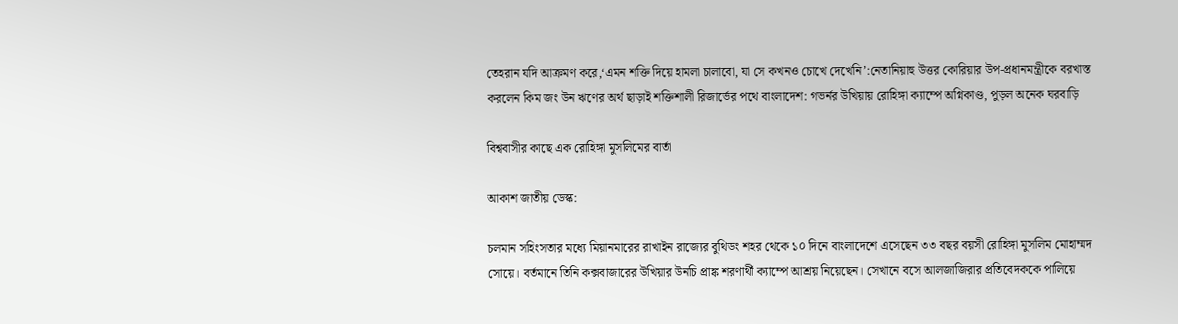তেহরান যদি আক্রমণ করে,‘এমন শক্তি দিয়ে হামলা চালাবো, যা সে কখনও চোখে দেখেনি’:নেতানিয়াহু উত্তর কোরিয়ার উপ-প্রধানমন্ত্রীকে বরখাস্ত করলেন কিম জং উন ঋণের অর্থ ছাড়াই শক্তিশালী রিজার্ভের পথে বাংলাদেশ: গভর্নর উখিয়ায় রোহিঙ্গা ক্যাম্পে অগ্নিকাণ্ড, পুড়ল অনেক ঘরবাড়ি

বিশ্ববাসীর কাছে এক রোহিঙ্গা মুসলিমের বার্তা

আকাশ জাতীয় ডেস্ক:

চলমান সহিংসতার মধ্যে মিয়ানমারের রাখাইন রাজ্যের বুথিডং শহর থেকে ১০ দিনে বাংলাদেশে এসেছেন ৩৩ বছর বয়সী রোহিঙ্গা মুসলিম মোহাম্মদ সোয়ে। বর্তমানে তিনি কক্সবাজারের উখিয়ার উনচি প্রাঙ্ক শরণার্থী ক্যাম্পে আশ্রয় নিয়েছেন। সেখানে বসে আলজাজিরার প্রতিবেদককে পালিয়ে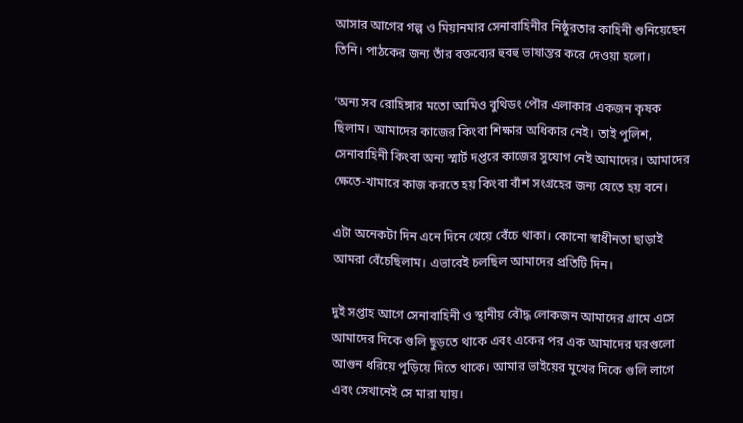আসার আগের গল্প ও মিয়ানমার সেনাবাহিনীর নিষ্ঠুরতার কাহিনী শুনিয়েছেন তিনি। পাঠকের জন্য তাঁর বক্তব্যের হুবহু ভাষান্তর করে দেওয়া হলো।

‘অন্য সব রোহিঙ্গার মতো আমিও বুথিডং পৌর এলাকার একজন কৃষক ছিলাম। আমাদের কাজের কিংবা শিক্ষার অধিকার নেই। তাই পুলিশ, সেনাবাহিনী কিংবা অন্য স্মার্ট দপ্তরে কাজের সুযোগ নেই আমাদের। আমাদের ক্ষেতে-খামারে কাজ করতে হয় কিংবা বাঁশ সংগ্রহের জন্য যেতে হয় বনে।

এটা অনেকটা দিন এনে দিনে খেয়ে বেঁচে থাকা। কোনো স্বাধীনতা ছাড়াই আমরা বেঁচেছিলাম। এভাবেই চলছিল আমাদের প্রতিটি দিন।

দুই সপ্তাহ আগে সেনাবাহিনী ও স্থানীয় বৌদ্ধ লোকজন আমাদের গ্রামে এসে আমাদের দিকে গুলি ছুড়তে থাকে এবং একের পর এক আমাদের ঘরগুলো আগুন ধরিয়ে পুড়িয়ে দিতে থাকে। আমার ভাইয়ের মুখের দিকে গুলি লাগে এবং সেখানেই সে মারা যায়।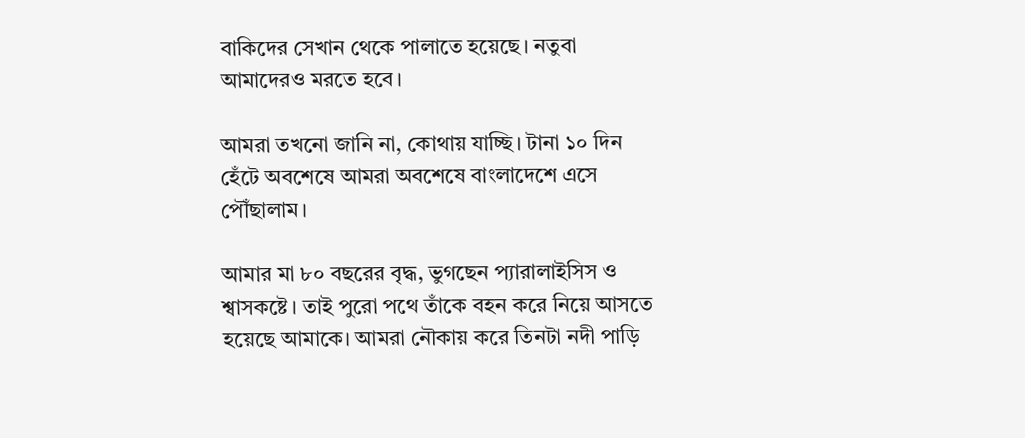বাকিদের সেখান থেকে পালাতে হয়েছে। নতুবা আমাদেরও মরতে হবে।

আমরা তখনো জানি না, কোথায় যাচ্ছি। টানা ১০ দিন হেঁটে অবশেষে আমরা অবশেষে বাংলাদেশে এসে পৌঁছালাম।

আমার মা ৮০ বছরের বৃদ্ধ, ভুগছেন প্যারালাইসিস ও শ্বাসকষ্টে। তাই পুরো পথে তাঁকে বহন করে নিয়ে আসতে হয়েছে আমাকে। আমরা নৌকায় করে তিনটা নদী পাড়ি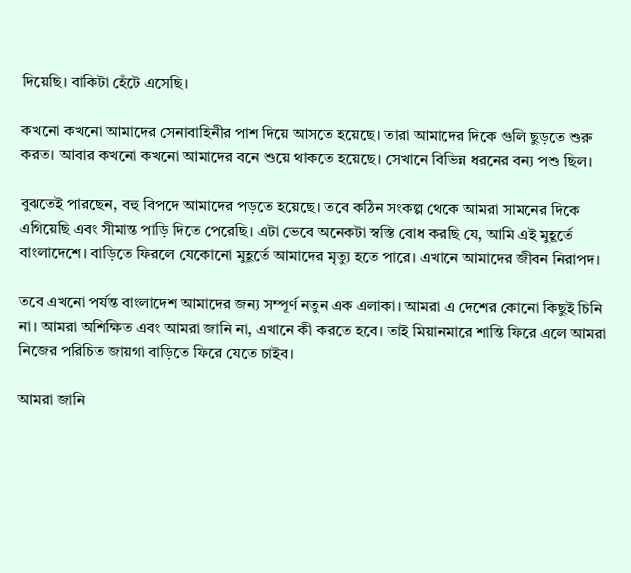দিয়েছি। বাকিটা হেঁটে এসেছি।

কখনো কখনো আমাদের সেনাবাহিনীর পাশ দিয়ে আসতে হয়েছে। তারা আমাদের দিকে গুলি ছুড়তে শুরু করত। আবার কখনো কখনো আমাদের বনে শুয়ে থাকতে হয়েছে। সেখানে বিভিন্ন ধরনের বন্য পশু ছিল।

বুঝতেই পারছেন, বহু বিপদে আমাদের পড়তে হয়েছে। তবে কঠিন সংকল্প থেকে আমরা সামনের দিকে এগিয়েছি এবং সীমান্ত পাড়ি দিতে পেরেছি। এটা ভেবে অনেকটা স্বস্তি বোধ করছি যে, আমি এই মুহূর্তে বাংলাদেশে। বাড়িতে ফিরলে যেকোনো মুহূর্তে আমাদের মৃত্যু হতে পারে। এখানে আমাদের জীবন নিরাপদ।

তবে এখনো পর্যন্ত বাংলাদেশ আমাদের জন্য সম্পূর্ণ নতুন এক এলাকা। আমরা এ দেশের কোনো কিছুই চিনি না। আমরা অশিক্ষিত এবং আমরা জানি না, এখানে কী করতে হবে। তাই মিয়ানমারে শান্তি ফিরে এলে আমরা নিজের পরিচিত জায়গা বাড়িতে ফিরে যেতে চাইব।

আমরা জানি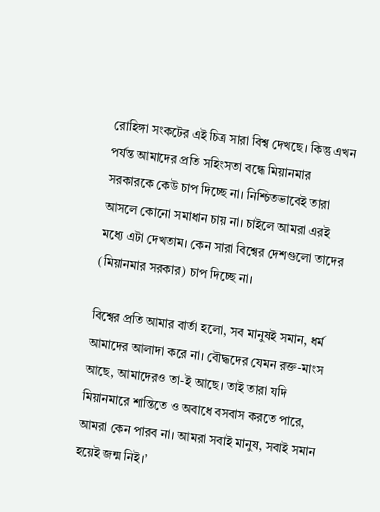রোহিঙ্গা সংকটের এই চিত্র সারা বিশ্ব দেখছে। কিন্তু এখন পর্যন্ত আমাদের প্রতি সহিংসতা বন্ধে মিয়ানমার সরকারকে কেউ চাপ দিচ্ছে না। নিশ্চিতভাবেই তারা আসলে কোনো সমাধান চায় না। চাইলে আমরা এরই মধ্যে এটা দেখতাম। কেন সারা বিশ্বের দেশগুলো তাদের (মিয়ানমার সরকার) চাপ দিচ্ছে না।

বিশ্বের প্রতি আমার বার্তা হলো, সব মানুষই সমান, ধর্ম আমাদের আলাদা করে না। বৌদ্ধদের যেমন রক্ত-মাংস আছে, আমাদেরও তা-ই আছে। তাই তারা যদি মিয়ানমারে শান্তিতে ও অবাধে বসবাস করতে পারে, আমরা কেন পারব না। আমরা সবাই মানুষ, সবাই সমান হয়েই জন্ম নিই।’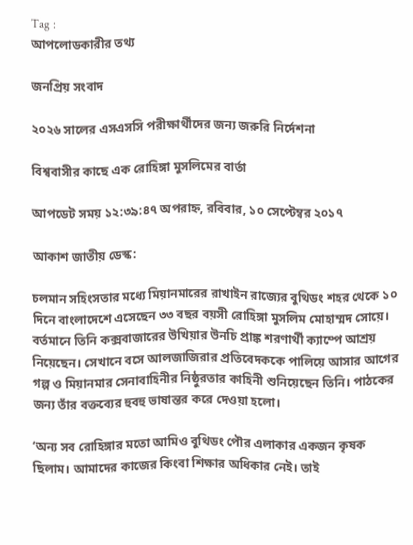Tag :
আপলোডকারীর তথ্য

জনপ্রিয় সংবাদ

২০২৬ সালের এসএসসি পরীক্ষার্থীদের জন্য জরুরি নির্দেশনা

বিশ্ববাসীর কাছে এক রোহিঙ্গা মুসলিমের বার্তা

আপডেট সময় ১২:৩৯:৪৭ অপরাহ্ন, রবিবার, ১০ সেপ্টেম্বর ২০১৭

আকাশ জাতীয় ডেস্ক:

চলমান সহিংসতার মধ্যে মিয়ানমারের রাখাইন রাজ্যের বুথিডং শহর থেকে ১০ দিনে বাংলাদেশে এসেছেন ৩৩ বছর বয়সী রোহিঙ্গা মুসলিম মোহাম্মদ সোয়ে। বর্তমানে তিনি কক্সবাজারের উখিয়ার উনচি প্রাঙ্ক শরণার্থী ক্যাম্পে আশ্রয় নিয়েছেন। সেখানে বসে আলজাজিরার প্রতিবেদককে পালিয়ে আসার আগের গল্প ও মিয়ানমার সেনাবাহিনীর নিষ্ঠুরতার কাহিনী শুনিয়েছেন তিনি। পাঠকের জন্য তাঁর বক্তব্যের হুবহু ভাষান্তর করে দেওয়া হলো।

‘অন্য সব রোহিঙ্গার মতো আমিও বুথিডং পৌর এলাকার একজন কৃষক ছিলাম। আমাদের কাজের কিংবা শিক্ষার অধিকার নেই। তাই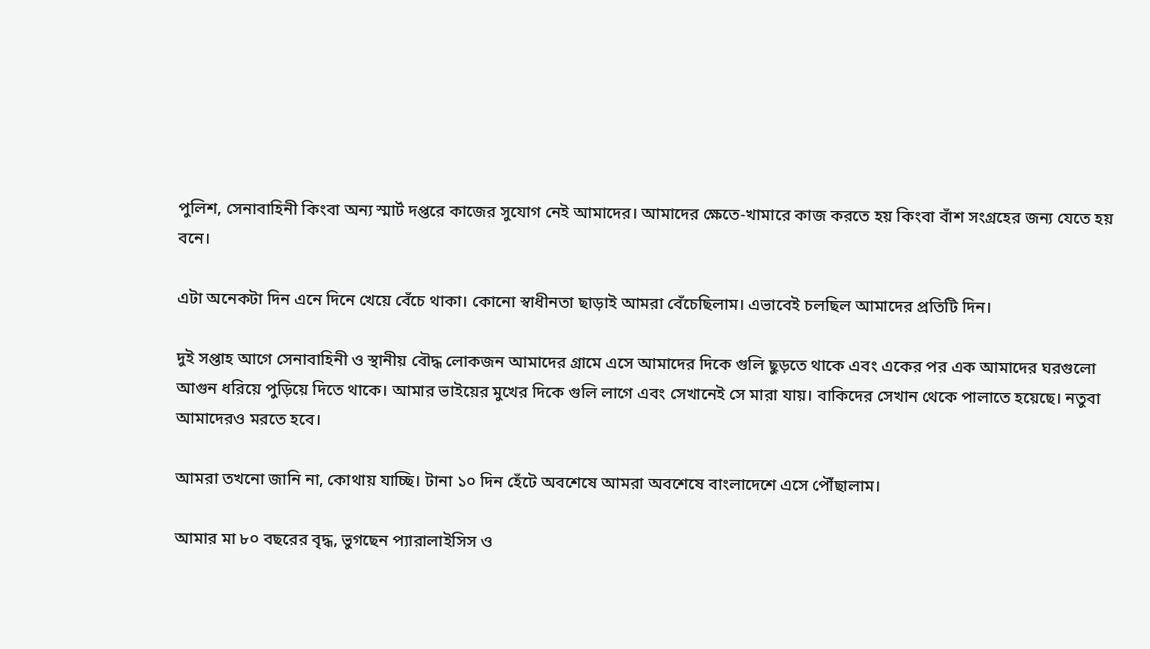পুলিশ, সেনাবাহিনী কিংবা অন্য স্মার্ট দপ্তরে কাজের সুযোগ নেই আমাদের। আমাদের ক্ষেতে-খামারে কাজ করতে হয় কিংবা বাঁশ সংগ্রহের জন্য যেতে হয় বনে।

এটা অনেকটা দিন এনে দিনে খেয়ে বেঁচে থাকা। কোনো স্বাধীনতা ছাড়াই আমরা বেঁচেছিলাম। এভাবেই চলছিল আমাদের প্রতিটি দিন।

দুই সপ্তাহ আগে সেনাবাহিনী ও স্থানীয় বৌদ্ধ লোকজন আমাদের গ্রামে এসে আমাদের দিকে গুলি ছুড়তে থাকে এবং একের পর এক আমাদের ঘরগুলো আগুন ধরিয়ে পুড়িয়ে দিতে থাকে। আমার ভাইয়ের মুখের দিকে গুলি লাগে এবং সেখানেই সে মারা যায়। বাকিদের সেখান থেকে পালাতে হয়েছে। নতুবা আমাদেরও মরতে হবে।

আমরা তখনো জানি না, কোথায় যাচ্ছি। টানা ১০ দিন হেঁটে অবশেষে আমরা অবশেষে বাংলাদেশে এসে পৌঁছালাম।

আমার মা ৮০ বছরের বৃদ্ধ, ভুগছেন প্যারালাইসিস ও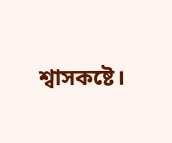শ্বাসকষ্টে।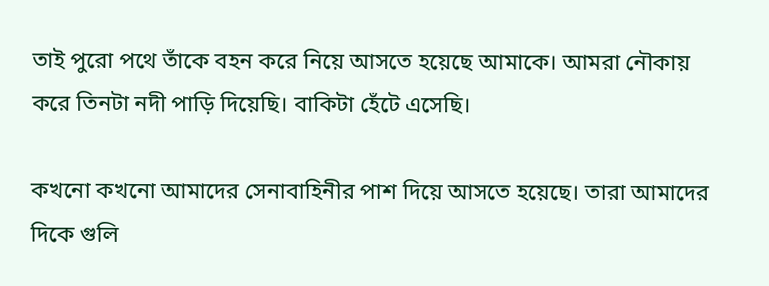তাই পুরো পথে তাঁকে বহন করে নিয়ে আসতে হয়েছে আমাকে। আমরা নৌকায় করে তিনটা নদী পাড়ি দিয়েছি। বাকিটা হেঁটে এসেছি।

কখনো কখনো আমাদের সেনাবাহিনীর পাশ দিয়ে আসতে হয়েছে। তারা আমাদের দিকে গুলি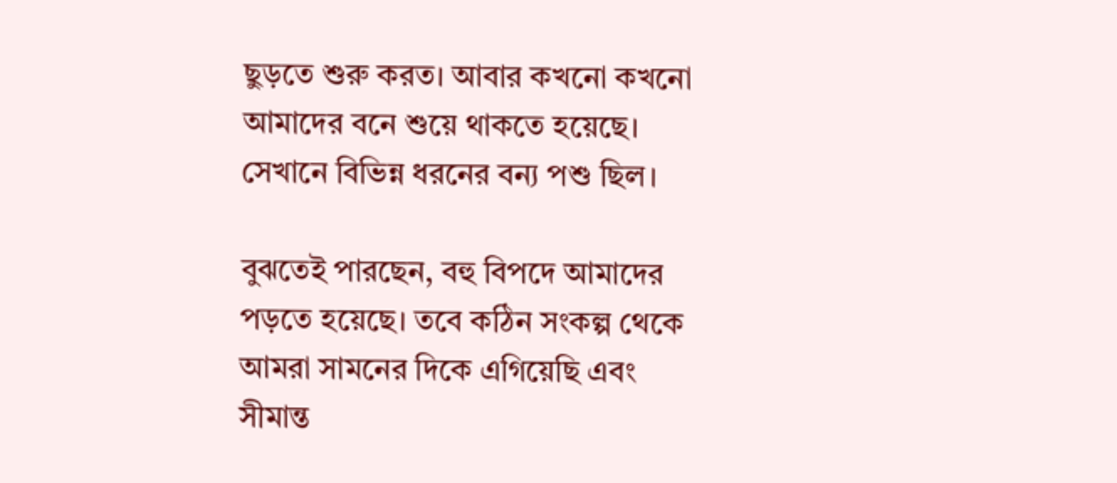ছুড়তে শুরু করত। আবার কখনো কখনো আমাদের বনে শুয়ে থাকতে হয়েছে। সেখানে বিভিন্ন ধরনের বন্য পশু ছিল।

বুঝতেই পারছেন, বহু বিপদে আমাদের পড়তে হয়েছে। তবে কঠিন সংকল্প থেকে আমরা সামনের দিকে এগিয়েছি এবং সীমান্ত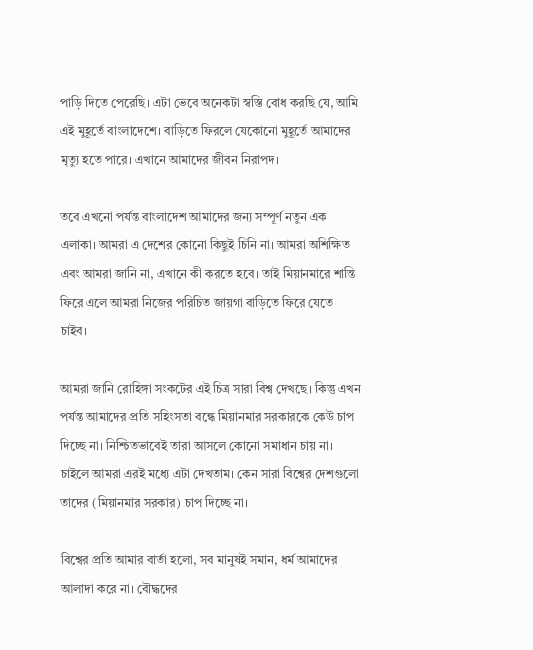পাড়ি দিতে পেরেছি। এটা ভেবে অনেকটা স্বস্তি বোধ করছি যে, আমি এই মুহূর্তে বাংলাদেশে। বাড়িতে ফিরলে যেকোনো মুহূর্তে আমাদের মৃত্যু হতে পারে। এখানে আমাদের জীবন নিরাপদ।

তবে এখনো পর্যন্ত বাংলাদেশ আমাদের জন্য সম্পূর্ণ নতুন এক এলাকা। আমরা এ দেশের কোনো কিছুই চিনি না। আমরা অশিক্ষিত এবং আমরা জানি না, এখানে কী করতে হবে। তাই মিয়ানমারে শান্তি ফিরে এলে আমরা নিজের পরিচিত জায়গা বাড়িতে ফিরে যেতে চাইব।

আমরা জানি রোহিঙ্গা সংকটের এই চিত্র সারা বিশ্ব দেখছে। কিন্তু এখন পর্যন্ত আমাদের প্রতি সহিংসতা বন্ধে মিয়ানমার সরকারকে কেউ চাপ দিচ্ছে না। নিশ্চিতভাবেই তারা আসলে কোনো সমাধান চায় না। চাইলে আমরা এরই মধ্যে এটা দেখতাম। কেন সারা বিশ্বের দেশগুলো তাদের (মিয়ানমার সরকার) চাপ দিচ্ছে না।

বিশ্বের প্রতি আমার বার্তা হলো, সব মানুষই সমান, ধর্ম আমাদের আলাদা করে না। বৌদ্ধদের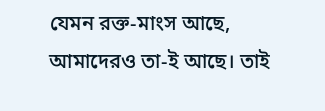যেমন রক্ত-মাংস আছে, আমাদেরও তা-ই আছে। তাই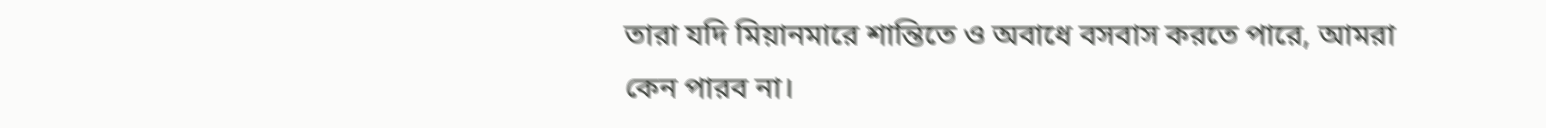তারা যদি মিয়ানমারে শান্তিতে ও অবাধে বসবাস করতে পারে, আমরা কেন পারব না।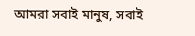আমরা সবাই মানুষ, সবাই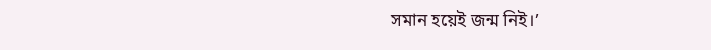সমান হয়েই জন্ম নিই।’